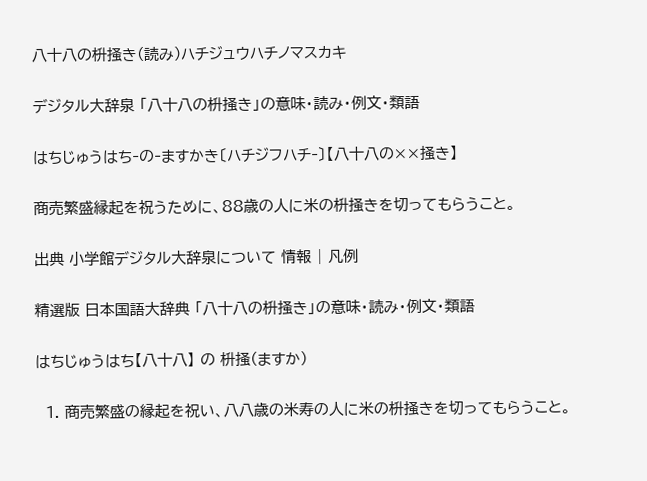八十八の枡掻き(読み)ハチジュウハチノマスカキ

デジタル大辞泉 「八十八の枡掻き」の意味・読み・例文・類語

はちじゅうはち‐の‐ますかき〔ハチジフハチ‐〕【八十八の××掻き】

商売繁盛縁起を祝うために、88歳の人に米の枡掻きを切ってもらうこと。

出典 小学館デジタル大辞泉について 情報 | 凡例

精選版 日本国語大辞典 「八十八の枡掻き」の意味・読み・例文・類語

はちじゅうはち【八十八】 の 枡掻(ますか)

  1. 商売繁盛の縁起を祝い、八八歳の米寿の人に米の枡掻きを切ってもらうこと。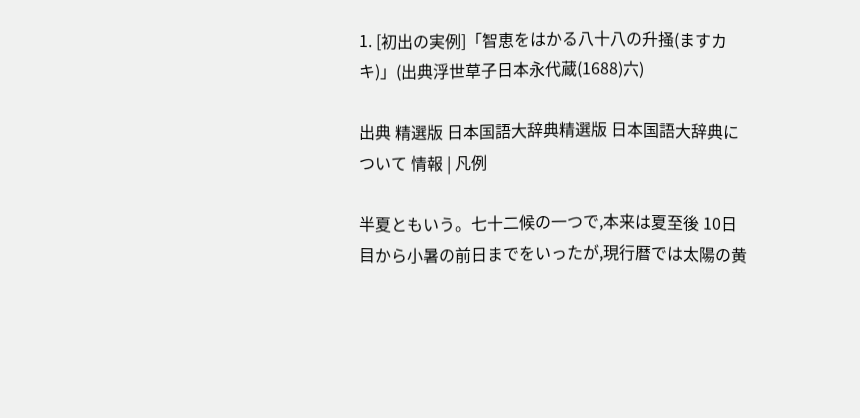1. [初出の実例]「智恵をはかる八十八の升掻(ますカキ)」(出典浮世草子日本永代蔵(1688)六)

出典 精選版 日本国語大辞典精選版 日本国語大辞典について 情報 | 凡例

半夏ともいう。七十二候の一つで,本来は夏至後 10日目から小暑の前日までをいったが,現行暦では太陽の黄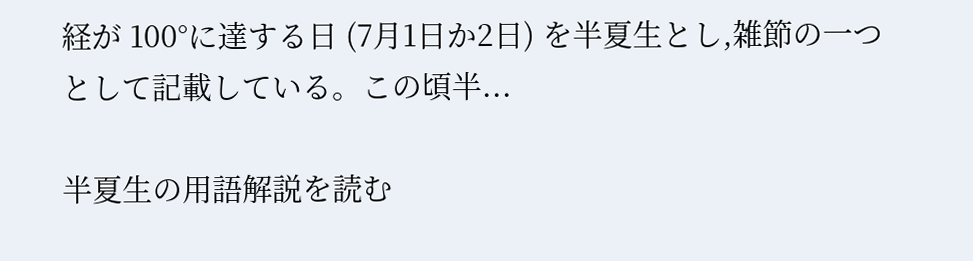経が 100°に達する日 (7月1日か2日) を半夏生とし,雑節の一つとして記載している。この頃半...

半夏生の用語解説を読む